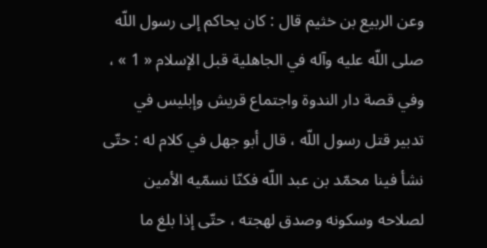وعن الربيع بن خثيم قال : كان يحاكم إلى رسول اللّه صلى اللّه عليه وآله في الجاهلية قبل الإسلام « 1 » ، وفي قصة دار الندوة واجتماع قريش وإبليس في تدبير قتل رسول اللّه ، قال أبو جهل في كلام له : حتّى نشأ فينا محمّد بن عبد اللّه فكنّا نسمّيه الأمين لصلاحه وسكونه وصدق لهجته ، حتّى إذا بلغ ما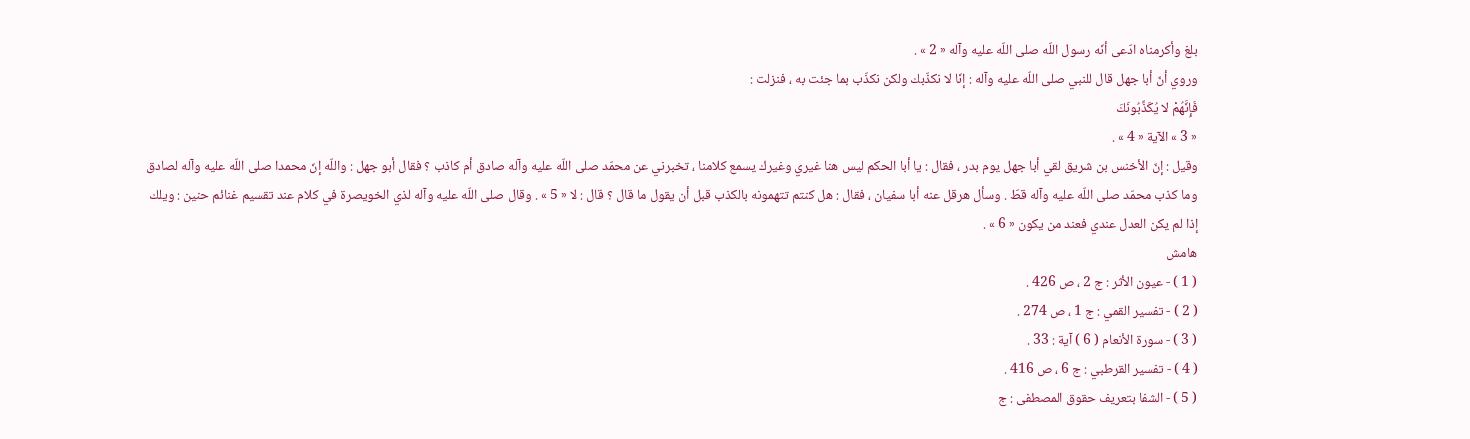بلغ وأكرمناه ادّعى أنّه رسول اللّه صلى اللّه عليه وآله « 2 » .
وروي أنّ أبا جهل قال للنبي صلى اللّه عليه وآله : إنّا لا نكذّبك ولكن نكذّب بما جئت به ، فنزلت :
فَإِنَّهُمْ لا يُكَذِّبُونَكَ
« 3 » الآية « 4 » .
وقيل : إنّ الأخنس بن شريق لقي أبا جهل يوم بدر ، فقال : يا أبا الحكم ليس هنا غيري وغيرك يسمع كلامنا ، تخبرني عن محمّد صلى اللّه عليه وآله صادق أم كاذب ؟ فقال أبو جهل : واللّه إنّ محمدا صلى اللّه عليه وآله لصادق وما كذب محمّد صلى اللّه عليه وآله قطّ . وسأل هرقل عنه أبا سفيان ، فقال : هل كنتم تتهمونه بالكذب قبل أن يقول ما قال ؟ قال : لا « 5 » . وقال صلى اللّه عليه وآله لذي الخويصرة في كلام عند تقسيم غنائم حنين : ويلك إذا لم يكن العدل عندي فعند من يكون « 6 » .
هامش
( 1 ) - عيون الأثر : ج 2 ، ص 426 .
( 2 ) - تفسير القمي : ج 1 ، ص 274 .
( 3 ) - سورة الأنعام ( 6 ) آية : 33 .
( 4 ) - تفسير القرطبي : ج 6 ، ص 416 .
( 5 ) - الشفا بتعريف حقوق المصطفى : ج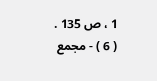1 ، ص 135 .
( 6 ) - مجمع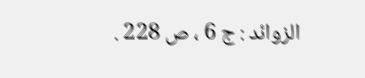الزوائد : ج 6 ، ص 228 .